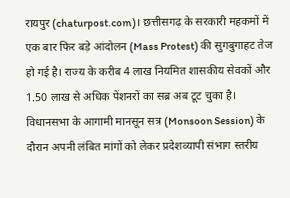रायपुर (chaturpost.com)। छत्तीसगढ़ के सरकारी महकमों में एक बार फिर बड़े आंदोलन (Mass Protest) की सुगबुगाहट तेज हो गई है। राज्य के करीब 4 लाख नियमित शासकीय सेवकों और 1.50 लाख से अधिक पेंशनरों का सब्र अब टूट चुका है।
विधानसभा के आगामी मानसून सत्र (Monsoon Session) के दौरान अपनी लंबित मांगों को लेकर प्रदेशव्यापी संभाग स्तरीय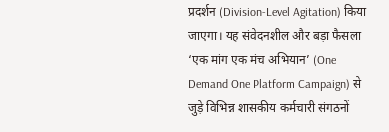प्रदर्शन (Division-Level Agitation) किया जाएगा। यह संवेदनशील और बड़ा फैसला ‘एक मांग एक मंच अभियान’ (One Demand One Platform Campaign) से जुड़े विभिन्न शासकीय कर्मचारी संगठनों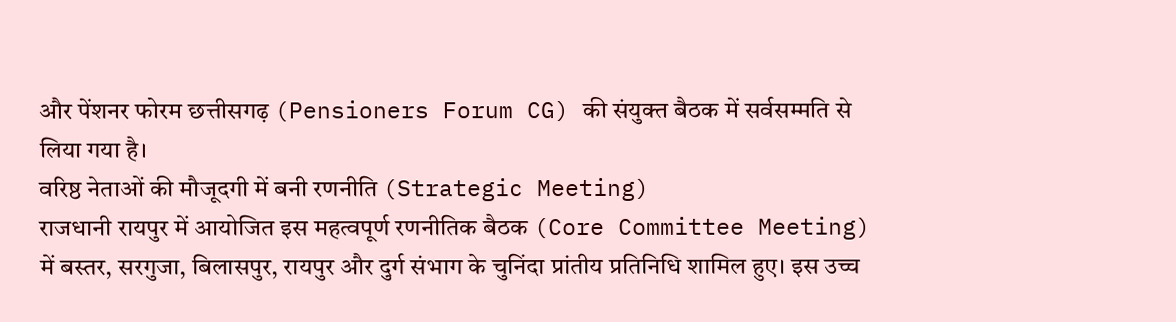और पेंशनर फोरम छत्तीसगढ़ (Pensioners Forum CG) की संयुक्त बैठक में सर्वसम्मति से लिया गया है।
वरिष्ठ नेताओं की मौजूदगी में बनी रणनीति (Strategic Meeting)
राजधानी रायपुर में आयोजित इस महत्वपूर्ण रणनीतिक बैठक (Core Committee Meeting) में बस्तर, सरगुजा, बिलासपुर, रायपुर और दुर्ग संभाग के चुनिंदा प्रांतीय प्रतिनिधि शामिल हुए। इस उच्च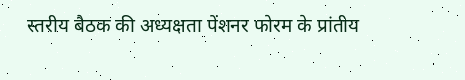स्तरीय बैठक की अध्यक्षता पेंशनर फोरम के प्रांतीय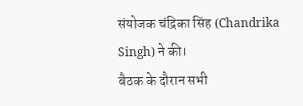संयोजक चंद्रिका सिंह (Chandrika Singh) ने की।
बैठक के दौरान सभी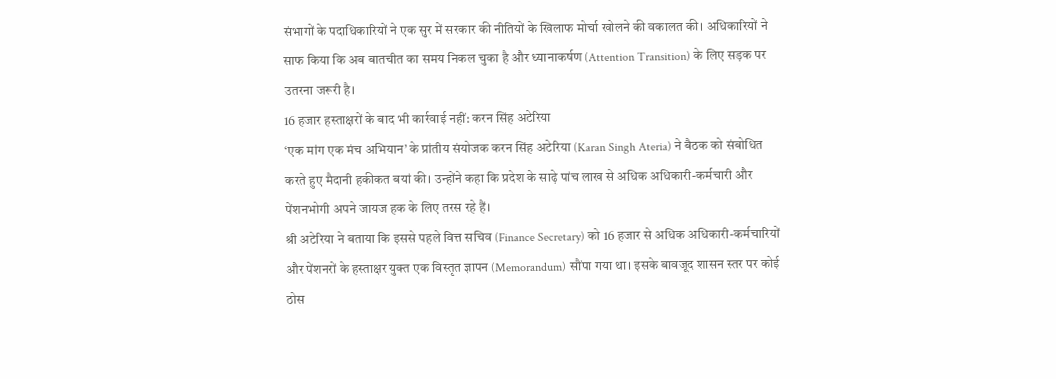संभागों के पदाधिकारियों ने एक सुर में सरकार की नीतियों के खिलाफ मोर्चा खोलने की वकालत की। अधिकारियों ने साफ किया कि अब बातचीत का समय निकल चुका है और ध्यानाकर्षण (Attention Transition) के लिए सड़क पर उतरना जरूरी है।
16 हजार हस्ताक्षरों के बाद भी कार्रवाई नहीं: करन सिंह अटेरिया
‘एक मांग एक मंच अभियान’ के प्रांतीय संयोजक करन सिंह अटेरिया (Karan Singh Ateria) ने बैठक को संबोधित करते हुए मैदानी हकीकत बयां की। उन्होंने कहा कि प्रदेश के साढ़े पांच लाख से अधिक अधिकारी-कर्मचारी और पेंशनभोगी अपने जायज हक के लिए तरस रहे हैं।
श्री अटेरिया ने बताया कि इससे पहले वित्त सचिव (Finance Secretary) को 16 हजार से अधिक अधिकारी-कर्मचारियों और पेंशनरों के हस्ताक्षर युक्त एक विस्तृत ज्ञापन (Memorandum) सौंपा गया था। इसके बावजूद शासन स्तर पर कोई ठोस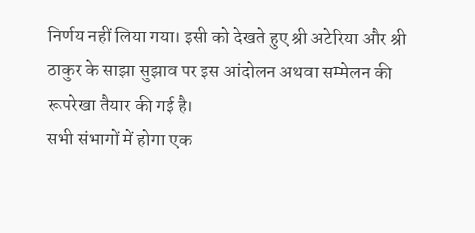निर्णय नहीं लिया गया। इसी को देखते हुए श्री अटेरिया और श्री ठाकुर के साझा सुझाव पर इस आंदोलन अथवा सम्मेलन की रूपरेखा तैयार की गई है।
सभी संभागों में होगा एक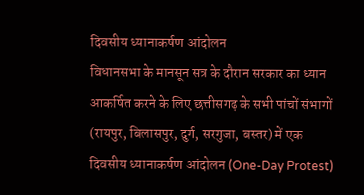दिवसीय ध्यानाकर्षण आंदोलन
विधानसभा के मानसून सत्र के दौरान सरकार का ध्यान आकर्षित करने के लिए छत्तीसगढ़ के सभी पांचों संभागों (रायपुर, बिलासपुर, दुर्ग, सरगुजा, बस्तर) में एक दिवसीय ध्यानाकर्षण आंदोलन (One-Day Protest)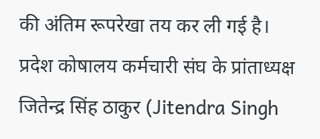की अंतिम रूपरेखा तय कर ली गई है।
प्रदेश कोषालय कर्मचारी संघ के प्रांताध्यक्ष जितेन्द्र सिंह ठाकुर (Jitendra Singh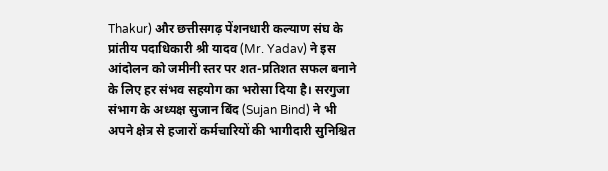Thakur) और छत्तीसगढ़ पेंशनधारी कल्याण संघ के प्रांतीय पदाधिकारी श्री यादव (Mr. Yadav) ने इस आंदोलन को जमीनी स्तर पर शत-प्रतिशत सफल बनाने के लिए हर संभव सहयोग का भरोसा दिया है। सरगुजा संभाग के अध्यक्ष सुजान बिंद (Sujan Bind) ने भी अपने क्षेत्र से हजारों कर्मचारियों की भागीदारी सुनिश्चित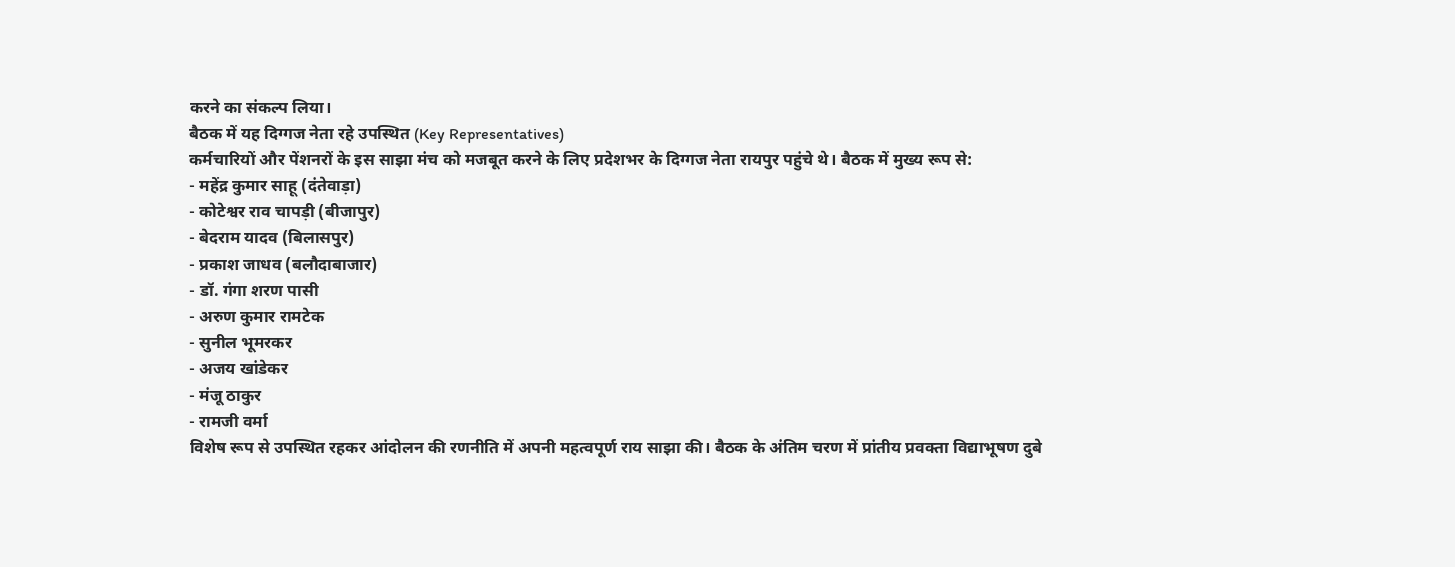करने का संकल्प लिया।
बैठक में यह दिग्गज नेता रहे उपस्थित (Key Representatives)
कर्मचारियों और पेंशनरों के इस साझा मंच को मजबूत करने के लिए प्रदेशभर के दिग्गज नेता रायपुर पहुंचे थे। बैठक में मुख्य रूप से:
- महेंद्र कुमार साहू (दंतेवाड़ा)
- कोटेश्वर राव चापड़ी (बीजापुर)
- बेदराम यादव (बिलासपुर)
- प्रकाश जाधव (बलौदाबाजार)
- डॉ. गंगा शरण पासी
- अरुण कुमार रामटेक
- सुनील भूमरकर
- अजय खांडेकर
- मंजू ठाकुर
- रामजी वर्मा
विशेष रूप से उपस्थित रहकर आंदोलन की रणनीति में अपनी महत्वपूर्ण राय साझा की। बैठक के अंतिम चरण में प्रांतीय प्रवक्ता विद्याभूषण दुबे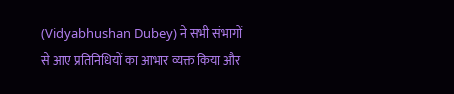(Vidyabhushan Dubey) ने सभी संभागों से आए प्रतिनिधियों का आभार व्यक्त किया और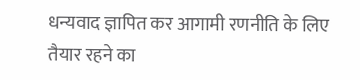धन्यवाद ज्ञापित कर आगामी रणनीति के लिए तैयार रहने का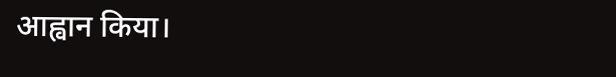आह्वान किया।